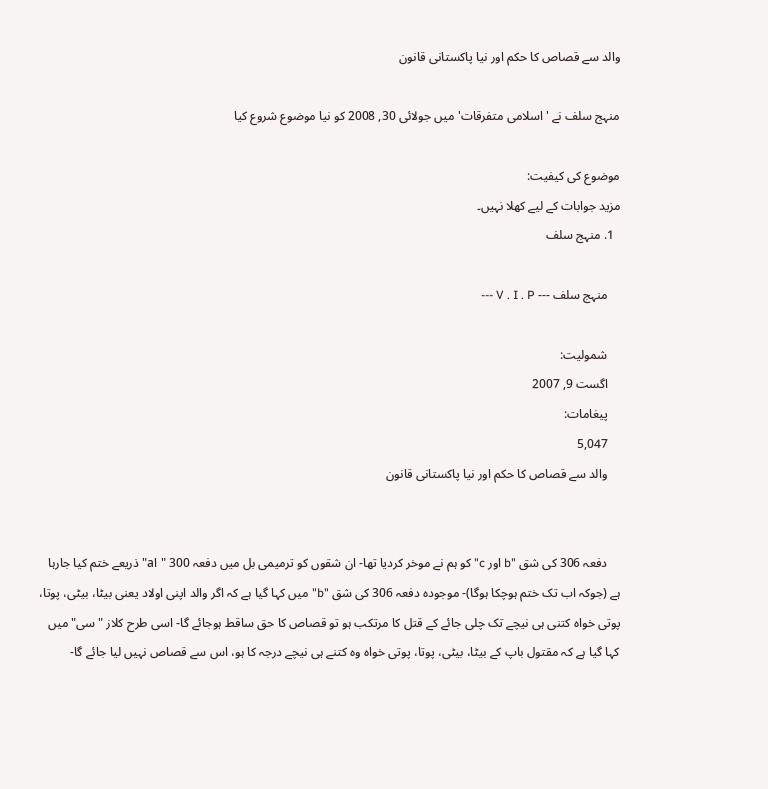والد سے قصاص کا حکم اور نیا پاکستانی قانون

منہج سلف نے 'اسلامی متفرقات' میں جولائی 30, 2008 کو نیا موضوع شروع کیا

موضوع کی کیفیت:
مزید جوابات کے لیے کھلا نہیں۔
  1. منہج سلف

    منہج سلف --- V . I . P ---

    شمولیت:
    اگست 9, 2007
    پیغامات:
    5,047
    والد سے قصاص کا حکم اور نیا پاکستانی قانون


    دفعہ 306 کی شق "b اور c" کو ہم نے موخر کردیا تھا- ان شقوں کو ترمیمی بل میں دفعہ 300 "اa" ذریعے ختم کیا جارہا ہے (جوکہ اب تک ختم ہوچکا ہوگا)- موجودہ دفعہ 306 کی شق "b" میں کہا گیا ہے کہ اگر والد اپنی اولاد یعنی بیٹا، بیٹی، پوتا، پوتی خواہ کتنی ہی نیچے تک چلی جائے کے قتل کا مرتکب ہو تو قصاص کا حق ساقط ہوجائے گا- اسی طرح کلاز "سی" میں کہا گیا ہے کہ مقتول باپ کے بیٹا، بیٹی، پوتا، پوتی خواہ وہ کتنے ہی نیچے درجہ کا ہو، اس سے قصاص نہیں لیا جائے گا-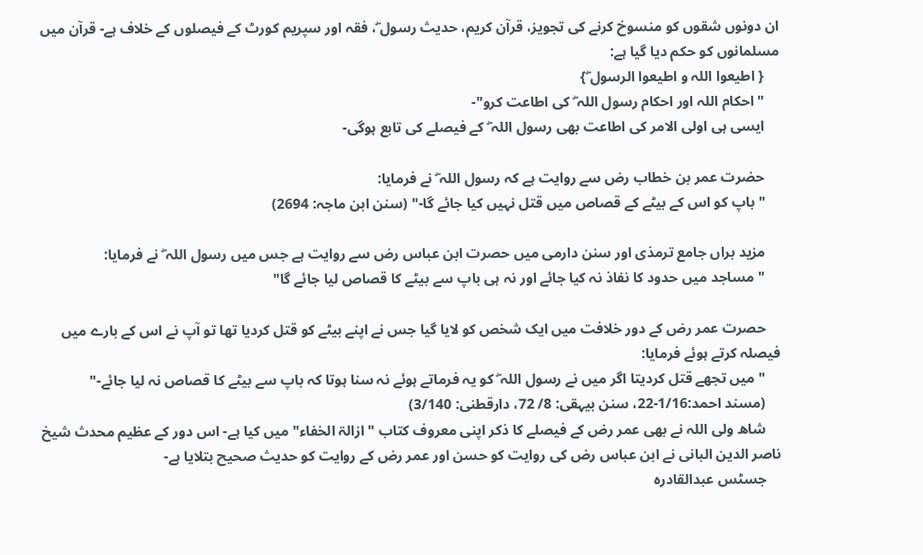ان دونوں شقوں کو منسوخ کرنے کی تجویز، قرآن کریم، حدیث رسول ۖ، فقہ اور سپریم کورٹ کے فیصلوں کے خلاف ہے- قرآن میں مسلمانوں کو حکم دیا گیا ہے:
    { اطیعوا اللہ و اطیعوا الرسول ۖ}
    " احکام اللہ اور احکام رسول اللہ ۖ کی اطاعت کرو"-
    ایسی ہی اولی الامر کی اطاعت بھی رسول اللہ ۖ کے فیصلے کی تابع ہوگی-

    حضرت عمر بن خطاب رض سے روایت ہے کہ رسول اللہ ۖ نے فرمایا:
    " باپ کو اس کے بیٹے کے قصاص میں قتل نہیں کیا جائے گا-" (سنن ابن ماجہ: 2694)

    مزید براں جامع ترمذی اور سنن دارمی میں حصرت ابن عباس رض سے روایت ہے جس میں رسول اللہ ۖ نے فرمایا:
    " مساجد میں حدود کا نفاذ نہ کیا جائے اور نہ ہی باپ سے بیٹے کا قصاص لیا جائے گا"

    حصرت عمر رض کے دور خلافت میں ایک شخص کو لایا گیا جس نے اپنے بیٹے کو قتل کردیا تھا تو آپ نے اس کے بارے میں فیصلہ کرتے ہوئے فرمایا:
    " میں تجھے قتل کردیتا اگر میں نے رسول اللہ ۖ کو یہ فرماتے ہوئے نہ سنا ہوتا کہ باپ سے بیٹے کا قصاص نہ لیا جائے-"
    (مسند احمد:1/16-22، سنن بیہقی: 8/ 72، دارقطنی: 3/140)
    شاھ ولی اللہ نے بھی عمر رض کے فیصلے کا ذکر اپنی معروف کتاب " ازالۃ الخفاء" میں کیا ہے- اس دور کے عظیم محدث شیخ ناصر الدین البانی نے ابن عباس رض کی روایت کو حسن اور عمر رض کے روایت کو حدیث صحیح بتلایا ہے-
    جسٹس عبدالقادرہ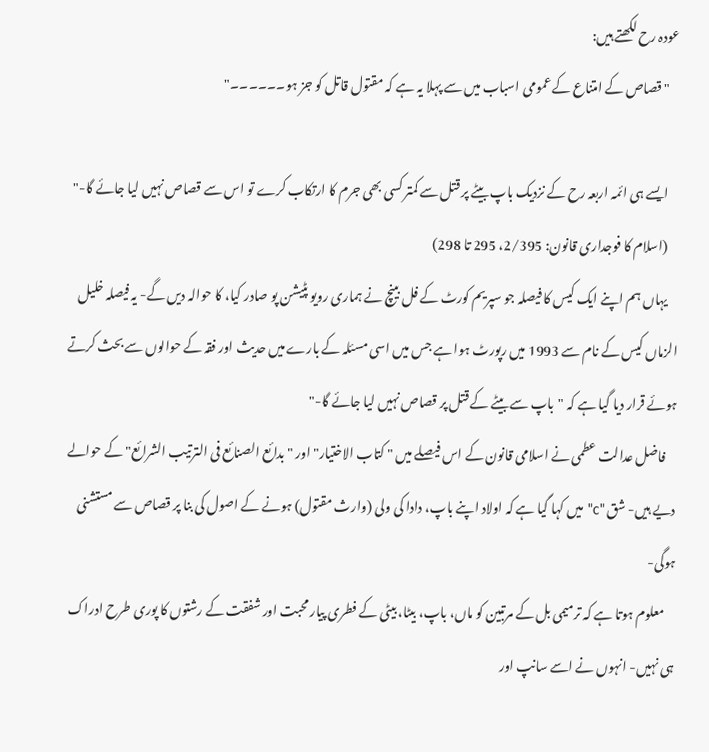عودہ رح لکھتے ہیں:
    " قصاص کے امتناع کے عمومی اسباب میں سے پہلا یہ ہے کہ مقتول قاتل کو جز ہو۔۔۔۔۔۔"

    ایسے ہی ائمہ اربعہ رح کے نزدیک باپ بیٹے پر قتل سے کمتر کسی بھی جرم کا ارتکاب کرے تو اس سے قصاص نہیں لیا جائے گا-"
    (اسلام کا فوجداری قانون: 2/395، 295 تا 298)
    یہاں ہم اپنے ایک کیس کا فیصلہ جو سپریم کورٹ کے فل بینچ نے ہماری رویو پٹیشن پو صادر کیا، کا حوالہ دیں گے- یہ فیصلہ خلیل الزماں کیس کے نام سے 1993 میں رپورٹ ہوا ہے جس میں اسی مسئلہ کے بارے میں حدیث اور فقہ کے حوالوں سے بحث کرتے ہوئے قرار دیا گیا ہے کہ "باپ سے بیٹے کے قتل پر قصاص نہیں لیا جائے گا-"
    فاضل عدالت عطمی نے اسلامی قانون کے اس فیصلے میں " کتاب الاختیار" اور " بدائع الصنائع فی الترتیب الشرائع" کے حوالے دیے ہیں- شق "c" میں کہا گیا ہے کہ اولاد اپنے باپ، دادا کی ولی (وارث مقتول) ہونے کے اصول کی بنا پر قصاص سے مستشنی ہوگی-
    معلوم ہوتا ہے کہ ترمیمی بل کے مرتبین کو ماں، باپ، بیٹا، بیٹی کے فطری پیار محبت اور شفقت کے رشتوں کا پوری طرح ادراک ہی نہیں- انہوں نے اسے سانپ اور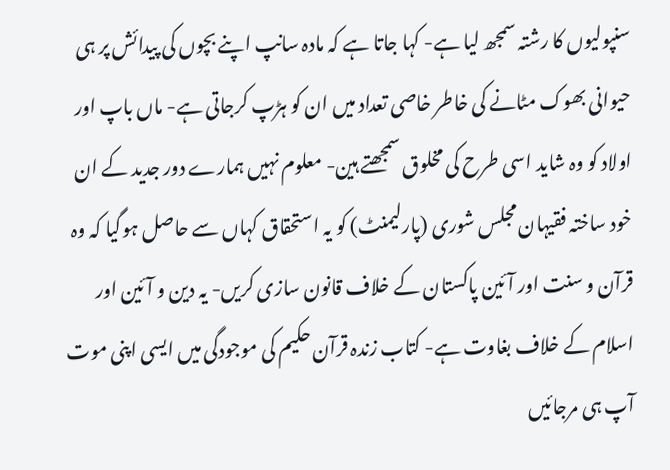سنپولیوں کا رشتہ سمجھ لیا ہے- کہا جاتا ہے کہ مادہ سانپ اپنے بچوں کی پیدائش پر ہی حیوانی بھوک مٹانے کی خاطر خاصی تعداد میں ان کو ہڑپ کرجاتی ہے- ماں باپ اور اولاد کو وہ شاید اسی طرح کی مخلوق سمجھتے ہین- معلوم نہیں ہمارے دور جدید کے ان خود ساختہ فقیہان مجلس شوری (پارلیمنٹ) کو یہ استحقاق کہاں سے حاصل ہوگیا کہ وہ قرآن و سنت اور آئین پاکستان کے خلاف قانون سازی کریں- یہ دین و آئین اور اسلام کے خلاف بغاوت ہے- کتاب زندہ قرآن حکیم کی موجودگی میں ایسی اپنی موت آپ ہی مرجائيں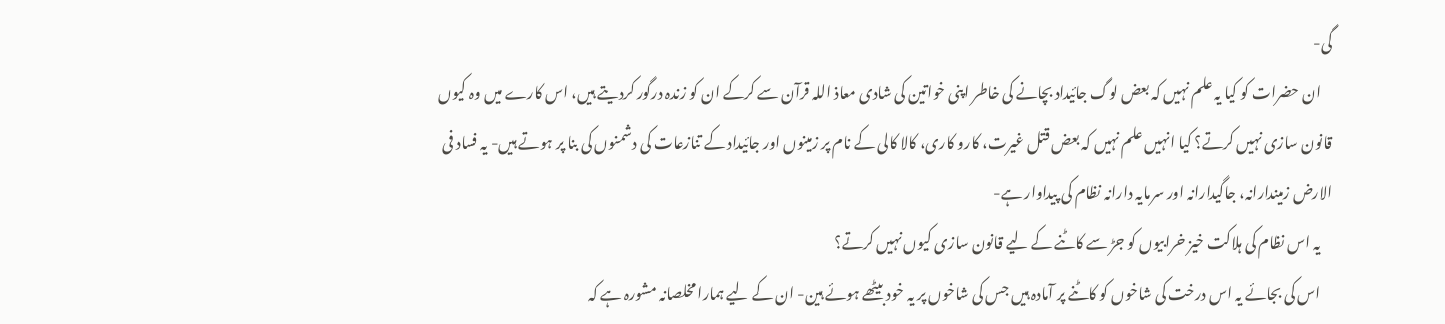گی-
    ان حضرات کو کیا یہ علم نہیں کہ بعض لوگ جائیداد بچانے کی خاطر اپنی خواتین کی شادی معاذ اللہ قرآن سے کرکے ان کو زندہ درگور کردیتے ہیں، اس کارے میں وہ کیوں قانون سازی نہیں کرتے؟ کیا انہیں علم نہیں کہ بعض قتل غیرت، کارو کاری، کالا کالی کے نام پر زمینوں اور جائیداد کے تنازعات کی دشمنوں کی بنا پر ہوتے ہیں- یہ فساد فی الارض زمیندارانہ، جاگیدارانہ اور سرمایہ دارانہ نظام کی پیداوار ہے-
    یہ اس نظام کی ہلاکت خیز خرابیوں کو جڑ سے کاٹنے کے لیے قانون سازی کیوں نہیں کرتے؟
    اس کی بجائے یہ اس درخت کی شاخوں کو کاٹنے پر آمادہ ہیں جس کی شاخوں پر یہ خود بیٹھے ہوئے ہین- ان کے لیے ہمارا مخلصانہ مشورہ ہے کہ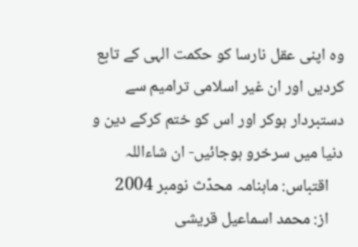وہ اپنی عقل نارسا کو حکمت الہی کے تابع کردیں اور ان غیر اسلامی ترامیم سے دستبردار ہوکر اور اس کو ختم کرکے دین و دنیا میں سرخرو ہوجائيں- ان شاءاللہ
    اقتباس: ماہنامہ محدّث نومبر 2004
    از: محمد اسماعیل قریشی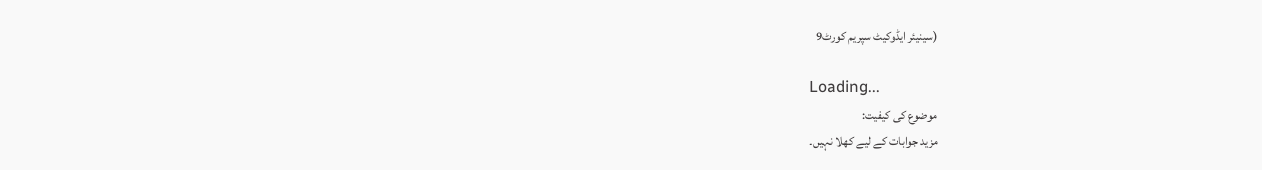(سینیئر ایڈوکیٹ سپریم کورٹ9

Loading...
موضوع کی کیفیت:
مزید جوابات کے لیے کھلا نہیں۔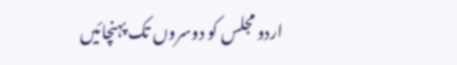اردو مجلس کو دوسروں تک پہنچائیں